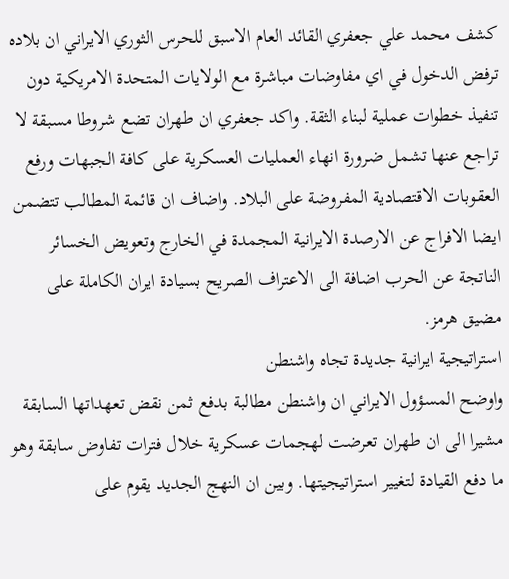كشف محمد علي جعفري القائد العام الاسبق للحرس الثوري الايراني ان بلاده ترفض الدخول في اي مفاوضات مباشرة مع الولايات المتحدة الامريكية دون تنفيذ خطوات عملية لبناء الثقة. واكد جعفري ان طهران تضع شروطا مسبقة لا تراجع عنها تشمل ضرورة انهاء العمليات العسكرية على كافة الجبهات ورفع العقوبات الاقتصادية المفروضة على البلاد. واضاف ان قائمة المطالب تتضمن ايضا الافراج عن الارصدة الايرانية المجمدة في الخارج وتعويض الخسائر الناتجة عن الحرب اضافة الى الاعتراف الصريح بسيادة ايران الكاملة على مضيق هرمز.
استراتيجية ايرانية جديدة تجاه واشنطن
واوضح المسؤول الايراني ان واشنطن مطالبة بدفع ثمن نقض تعهداتها السابقة مشيرا الى ان طهران تعرضت لهجمات عسكرية خلال فترات تفاوض سابقة وهو ما دفع القيادة لتغيير استراتيجيتها. وبين ان النهج الجديد يقوم على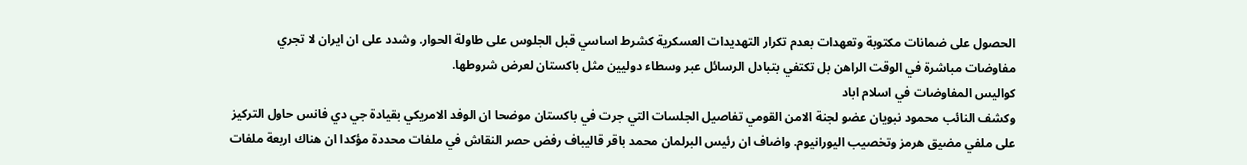الحصول على ضمانات مكتوبة وتعهدات بعدم تكرار التهديدات العسكرية كشرط اساسي قبل الجلوس على طاولة الحوار. وشدد على ان ايران لا تجري مفاوضات مباشرة في الوقت الراهن بل تكتفي بتبادل الرسائل عبر وسطاء دوليين مثل باكستان لعرض شروطها.
كواليس المفاوضات في اسلام اباد
وكشف النائب محمود نبويان عضو لجنة الامن القومي تفاصيل الجلسات التي جرت في باكستان موضحا ان الوفد الامريكي بقيادة جي دي فانس حاول التركيز على ملفي مضيق هرمز وتخصيب اليورانيوم. واضاف ان رئيس البرلمان محمد باقر قاليباف رفض حصر النقاش في ملفات محددة مؤكدا ان هناك اربعة ملفات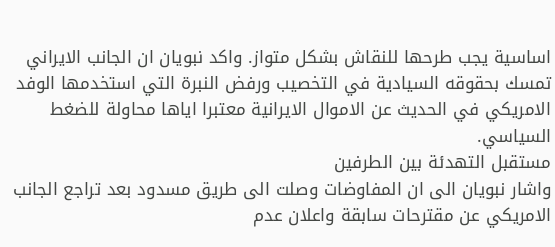اساسية يجب طرحها للنقاش بشكل متواز. واكد نبويان ان الجانب الايراني تمسك بحقوقه السيادية في التخصيب ورفض النبرة التي استخدمها الوفد الامريكي في الحديث عن الاموال الايرانية معتبرا اياها محاولة للضغط السياسي.
مستقبل التهدئة بين الطرفين
واشار نبويان الى ان المفاوضات وصلت الى طريق مسدود بعد تراجع الجانب الامريكي عن مقترحات سابقة واعلان عدم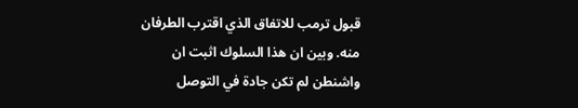قبول ترمب للاتفاق الذي اقترب الطرفان منه. وبين ان هذا السلوك اثبت ان واشنطن لم تكن جادة في التوصل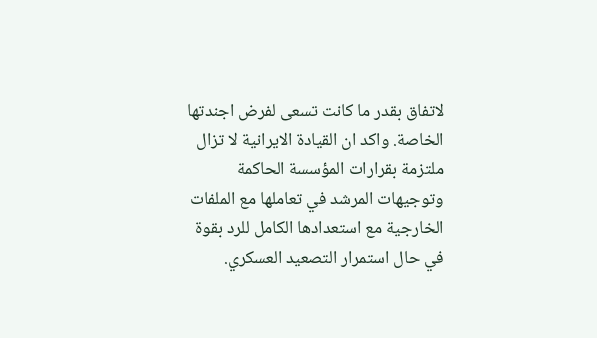لاتفاق بقدر ما كانت تسعى لفرض اجندتها الخاصة. واكد ان القيادة الايرانية لا تزال ملتزمة بقرارات المؤسسة الحاكمة وتوجيهات المرشد في تعاملها مع الملفات الخارجية مع استعدادها الكامل للرد بقوة في حال استمرار التصعيد العسكري.